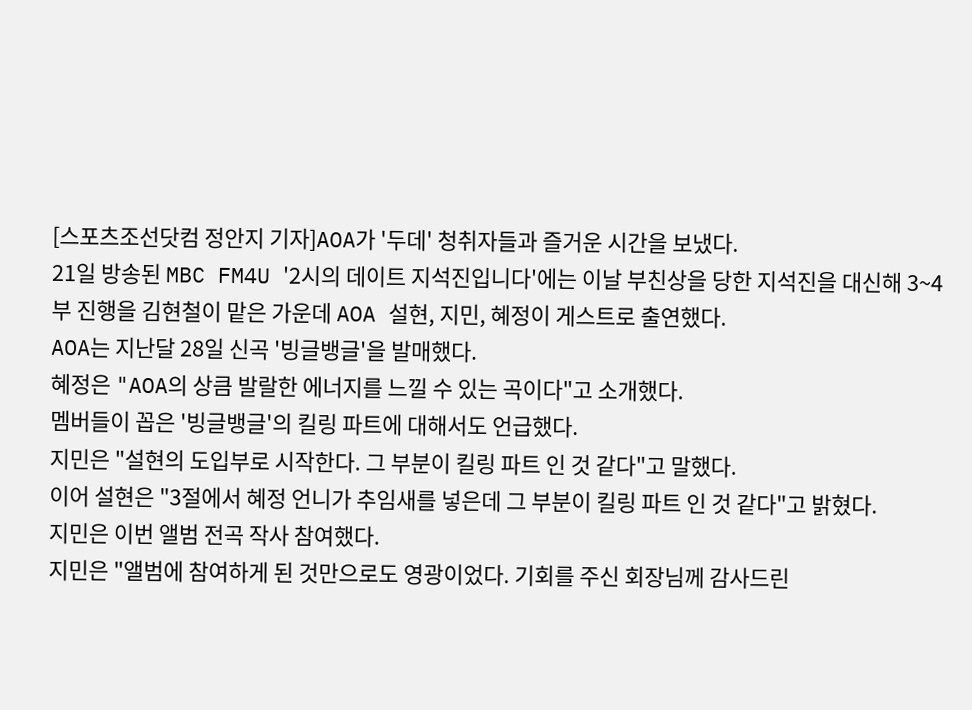[스포츠조선닷컴 정안지 기자]AOA가 '두데' 청취자들과 즐거운 시간을 보냈다.
21일 방송된 MBC FM4U '2시의 데이트 지석진입니다'에는 이날 부친상을 당한 지석진을 대신해 3~4부 진행을 김현철이 맡은 가운데 AOA 설현, 지민, 혜정이 게스트로 출연했다.
AOA는 지난달 28일 신곡 '빙글뱅글'을 발매했다.
혜정은 "AOA의 상큼 발랄한 에너지를 느낄 수 있는 곡이다"고 소개했다.
멤버들이 꼽은 '빙글뱅글'의 킬링 파트에 대해서도 언급했다.
지민은 "설현의 도입부로 시작한다. 그 부분이 킬링 파트 인 것 같다"고 말했다.
이어 설현은 "3절에서 혜정 언니가 추임새를 넣은데 그 부분이 킬링 파트 인 것 같다"고 밝혔다.
지민은 이번 앨범 전곡 작사 참여했다.
지민은 "앨범에 참여하게 된 것만으로도 영광이었다. 기회를 주신 회장님께 감사드린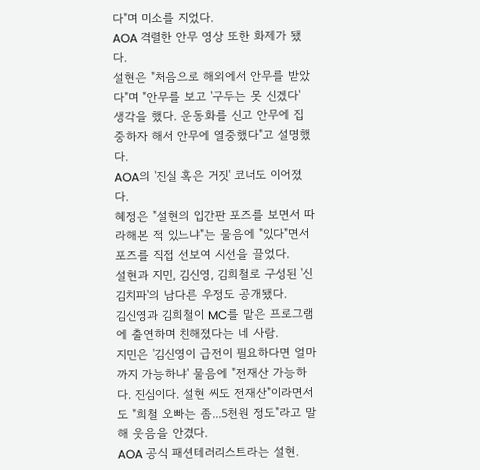다"며 미소를 지었다.
AOA 격렬한 안무 영상 또한 화제가 됐다.
설현은 "처음으로 해외에서 안무를 받았다"며 "안무를 보고 '구두는 못 신겠다' 생각을 했다. 운동화를 신고 안무에 집중하자 해서 안무에 열중했다"고 설명했다.
AOA의 '진실 혹은 거짓' 코너도 이어졌다.
혜정은 "설현의 입간판 포즈를 보면서 따라해본 적 있느냐"는 물음에 "있다"면서 포즈를 직접 선보여 시선을 끌었다.
설현과 지민, 김신영, 김희철로 구성된 '신김치파'의 남다른 우정도 공개됐다.
김신영과 김희철이 MC를 맡은 프로그램에 출연하며 친해졌다는 네 사람.
지민은 '김신영이 급전이 필요하다면 얼마까지 가능하냐' 물음에 "전재산 가능하다. 진심이다. 설현 씨도 전재산"이라면서도 "희철 오빠는 좀...5천원 정도"라고 말해 웃음을 안겼다.
AOA 공식 패션테러리스트라는 설현.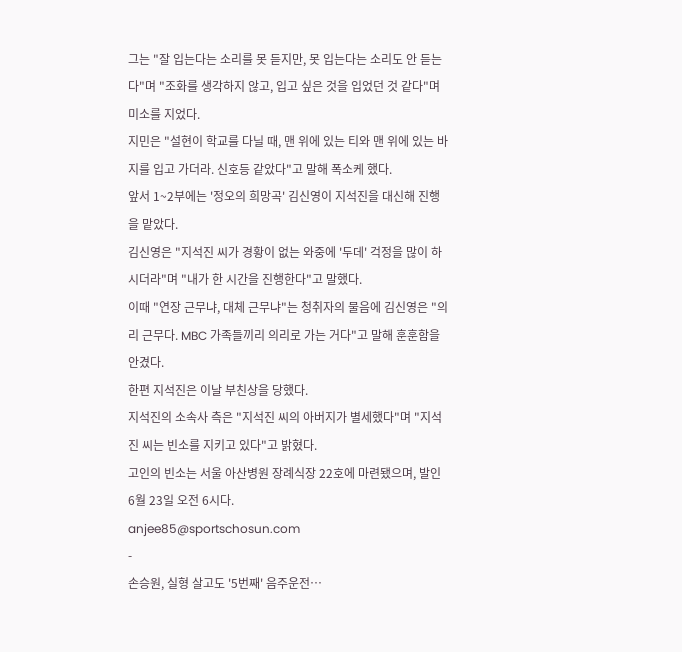그는 "잘 입는다는 소리를 못 듣지만, 못 입는다는 소리도 안 듣는다"며 "조화를 생각하지 않고, 입고 싶은 것을 입었던 것 같다"며 미소를 지었다.
지민은 "설현이 학교를 다닐 때, 맨 위에 있는 티와 맨 위에 있는 바지를 입고 가더라. 신호등 같았다"고 말해 폭소케 했다.
앞서 1~2부에는 '정오의 희망곡' 김신영이 지석진을 대신해 진행을 맡았다.
김신영은 "지석진 씨가 경황이 없는 와중에 '두데' 걱정을 많이 하시더라"며 "내가 한 시간을 진행한다"고 말했다.
이때 "연장 근무냐, 대체 근무냐"는 청취자의 물음에 김신영은 "의리 근무다. MBC 가족들끼리 의리로 가는 거다"고 말해 훈훈함을 안겼다.
한편 지석진은 이날 부친상을 당했다.
지석진의 소속사 측은 "지석진 씨의 아버지가 별세했다"며 "지석진 씨는 빈소를 지키고 있다"고 밝혔다.
고인의 빈소는 서울 아산병원 장례식장 22호에 마련됐으며, 발인 6월 23일 오전 6시다.
anjee85@sportschosun.com
-
손승원, 실형 살고도 '5번째' 음주운전…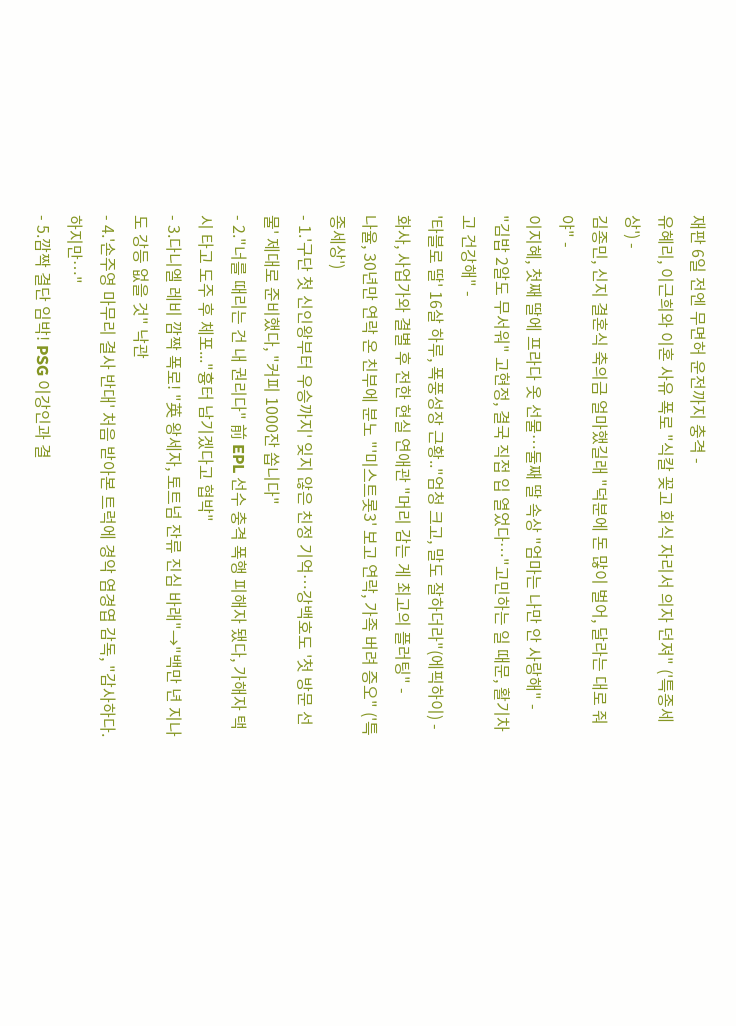재판 6일 전엔 무면허 운전까지 충격 -
유혜리, 이근희와 이혼 사유 폭로 "식칼 꽂고 회식 자리서 의자 던져" ('특종세상') -
김종민, 신지 결혼식 축의금 얼마했길래 "덕분에 돈 많이 벌어, 달라는 대로 줘야" -
이지혜, 첫째 딸에 프라다 옷 선물…둘째 딸 속상 "엄마는 나만 안 사랑해" -
"김밥 2알도 무서워" 고현정, 결국 직접 입 열었다…"고민하는 일 때문, 활기차고 건강해" -
'타블로 딸' 16살 하루, 폭풍성장 근황.."엄청 크고, 말도 잘하더라"(에픽하이) -
화사, 사업가와 결별 후 전한 현실 연애관 "머리 감는 게 최고의 플러팅" -
나율, 30년만 연락 온 친부에 분노 "'미스트롯3' 보고 연락, 가족 버려 증오" ('특종세상')
- 1.'구단 첫 신인왕부터 우승까지' 잊지 않은 친정 기억…강백호도 '첫 방문 선물' 제대로 준비했다, "커피 1000잔 쏩니다"
- 2."너를 때리는 건 내 권리다" 前 EPL 선수 충격 폭행 피해자 됐다, 가해자 택시 타고 도주 후 체포..."흉터 남기겠다고 협박"
- 3.다니엘 레비 깜짝 폭로! "英 왕세자, 토트넘 잔류 진심 바래"→"백만 년 지나도 강등 없을 것" 낙관
- 4.'손주영 마무리 결사 반대' 처음 받아본 트럭에 경악 염경엽 감독, "감사하다. 하지만…"
- 5.깜짝 결단 임박! PSG 이강인과 결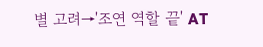별 고려→'조연 역할 끝' AT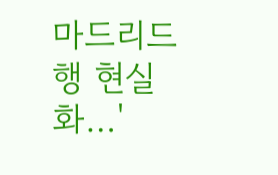마드리드행 현실화…'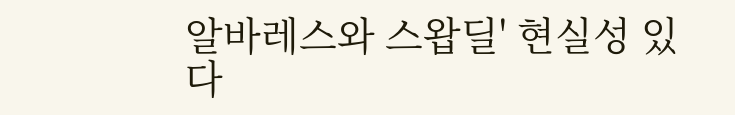알바레스와 스왑딜' 현실성 있다